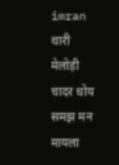imran थारी मेलोड़ी चादर धोय समझ मन मायला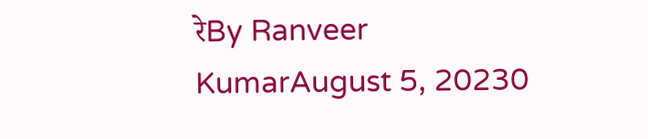रेBy Ranveer KumarAugust 5, 20230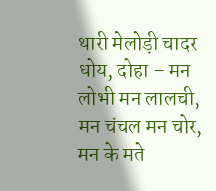थारी मेलोड़ी चादर धोय, दोहा – मन लोभी मन लालची, मन चंचल मन चोर, मन के मते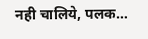नही चालिये, पलक…